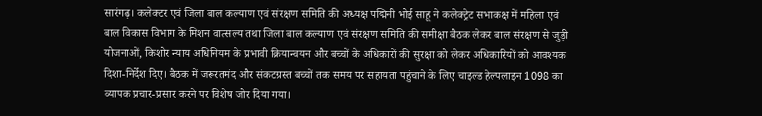सारंगढ़। कलेक्टर एवं जिला बाल कल्याण एवं संरक्षण समिति की अध्यक्ष पद्मिनी भोई साहू ने कलेक्ट्रेट सभाकक्ष में महिला एवं बाल विकास विभाग के मिशन वात्सल्य तथा जिला बाल कल्याण एवं संरक्षण समिति की समीक्षा बैठक लेकर बाल संरक्षण से जुड़ी योजनाओं, किशोर न्याय अधिनियम के प्रभावी क्रियान्वयन और बच्चों के अधिकारों की सुरक्षा को लेकर अधिकारियों को आवश्यक दिशा-निर्देश दिए। बैठक में जरूरतमंद और संकटग्रस्त बच्चों तक समय पर सहायता पहुंचाने के लिए चाइल्ड हेल्पलाइन 1098 का व्यापक प्रचार-प्रसार करने पर विशेष जोर दिया गया।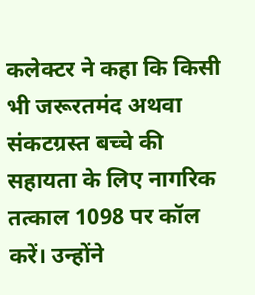कलेक्टर ने कहा कि किसी भी जरूरतमंद अथवा संकटग्रस्त बच्चे की सहायता के लिए नागरिक तत्काल 1098 पर कॉल करें। उन्होंने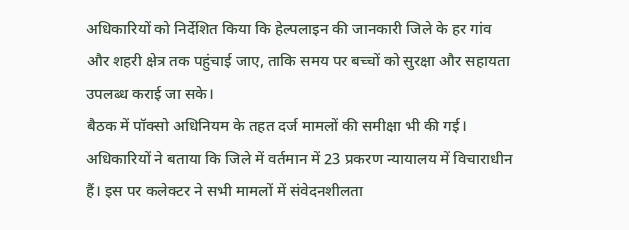अधिकारियों को निर्देशित किया कि हेल्पलाइन की जानकारी जिले के हर गांव और शहरी क्षेत्र तक पहुंचाई जाए, ताकि समय पर बच्चों को सुरक्षा और सहायता उपलब्ध कराई जा सके।
बैठक में पॉक्सो अधिनियम के तहत दर्ज मामलों की समीक्षा भी की गई। अधिकारियों ने बताया कि जिले में वर्तमान में 23 प्रकरण न्यायालय में विचाराधीन हैं। इस पर कलेक्टर ने सभी मामलों में संवेदनशीलता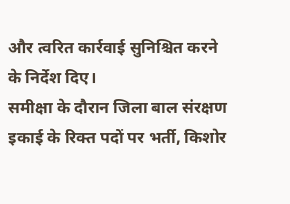और त्वरित कार्रवाई सुनिश्चित करने के निर्देश दिए।
समीक्षा के दौरान जिला बाल संरक्षण इकाई के रिक्त पदों पर भर्ती, किशोर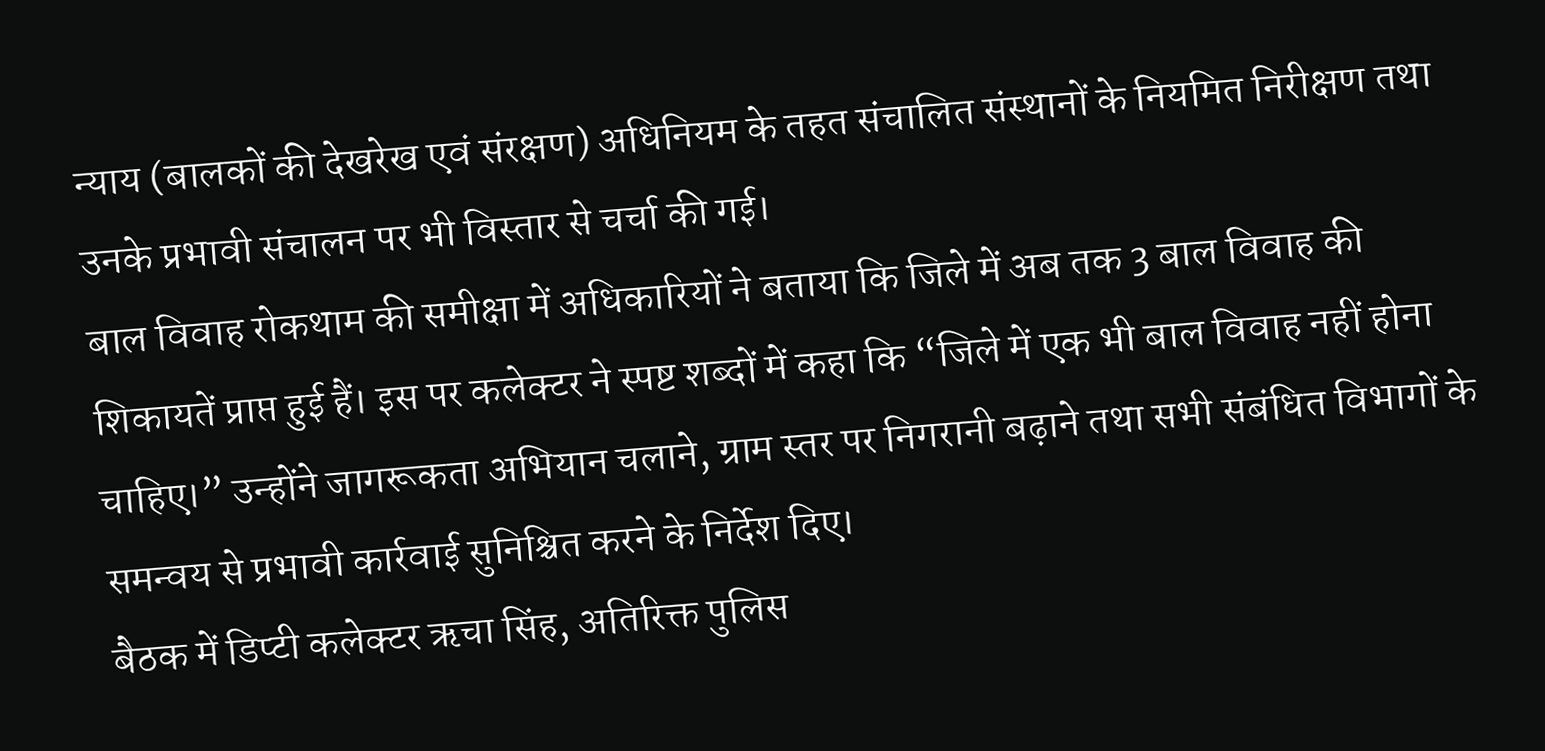न्याय (बालकों की देखरेख एवं संरक्षण) अधिनियम के तहत संचालित संस्थानों के नियमित निरीक्षण तथा उनके प्रभावी संचालन पर भी विस्तार से चर्चा की गई।
बाल विवाह रोकथाम की समीक्षा में अधिकारियों ने बताया कि जिले में अब तक 3 बाल विवाह की शिकायतें प्राप्त हुई हैं। इस पर कलेक्टर ने स्पष्ट शब्दों में कहा कि “जिले में एक भी बाल विवाह नहीं होना चाहिए।” उन्होंने जागरूकता अभियान चलाने, ग्राम स्तर पर निगरानी बढ़ाने तथा सभी संबंधित विभागों के समन्वय से प्रभावी कार्रवाई सुनिश्चित करने के निर्देश दिए।
बैठक में डिप्टी कलेक्टर ऋचा सिंह, अतिरिक्त पुलिस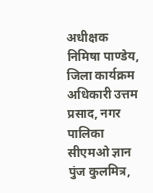अधीक्षक निमिषा पाण्डेय, जिला कार्यक्रम अधिकारी उत्तम प्रसाद, नगर पालिका सीएमओ ज्ञान पुंज कुलमित्र,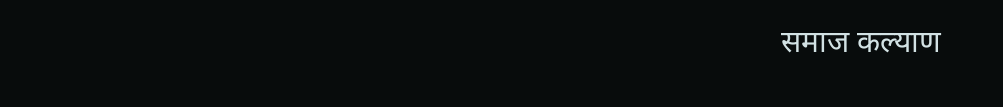समाज कल्याण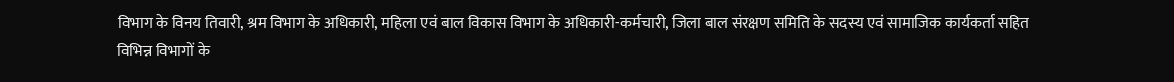विभाग के विनय तिवारी, श्रम विभाग के अधिकारी, महिला एवं बाल विकास विभाग के अधिकारी-कर्मचारी, जिला बाल संरक्षण समिति के सदस्य एवं सामाजिक कार्यकर्ता सहित विभिन्न विभागों के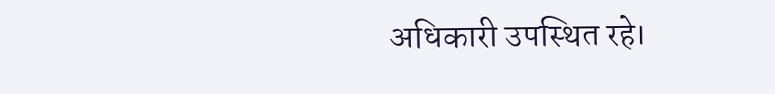अधिकारी उपस्थित रहे।